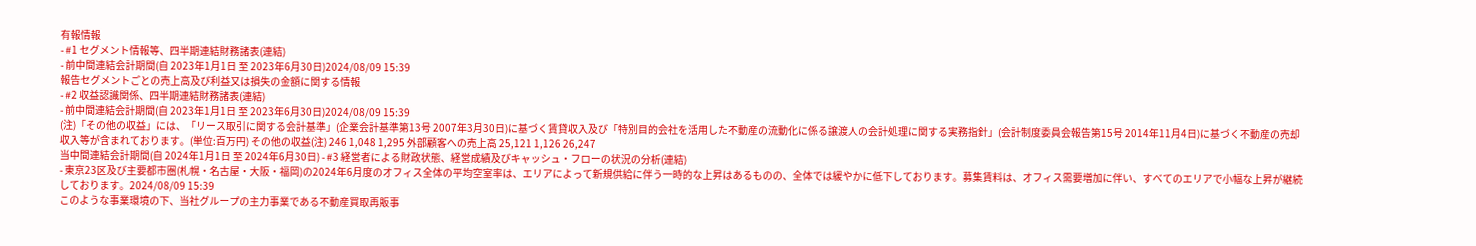有報情報
- #1 セグメント情報等、四半期連結財務諸表(連結)
- 前中間連結会計期間(自 2023年1月1日 至 2023年6月30日)2024/08/09 15:39
報告セグメントごとの売上高及び利益又は損失の金額に関する情報
- #2 収益認識関係、四半期連結財務諸表(連結)
- 前中間連結会計期間(自 2023年1月1日 至 2023年6月30日)2024/08/09 15:39
(注)「その他の収益」には、「リース取引に関する会計基準」(企業会計基準第13号 2007年3月30日)に基づく賃貸収入及び「特別目的会社を活用した不動産の流動化に係る譲渡人の会計処理に関する実務指針」(会計制度委員会報告第15号 2014年11月4日)に基づく不動産の売却収入等が含まれております。(単位:百万円) その他の収益(注) 246 1,048 1,295 外部顧客への売上高 25,121 1,126 26,247
当中間連結会計期間(自 2024年1月1日 至 2024年6月30日) - #3 経営者による財政状態、経営成績及びキャッシュ・フローの状況の分析(連結)
- 東京23区及び主要都市圏(札幌・名古屋・大阪・福岡)の2024年6月度のオフィス全体の平均空室率は、エリアによって新規供給に伴う一時的な上昇はあるものの、全体では緩やかに低下しております。募集賃料は、オフィス需要増加に伴い、すべてのエリアで小幅な上昇が継続しております。2024/08/09 15:39
このような事業環境の下、当社グループの主力事業である不動産買取再販事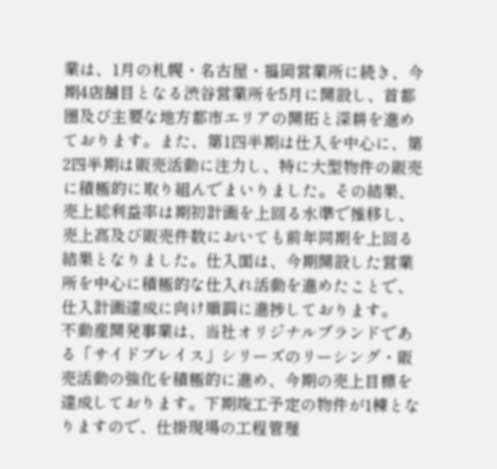業は、1月の札幌・名古屋・福岡営業所に続き、今期4店舗目となる渋谷営業所を5月に開設し、首都圏及び主要な地方都市エリアの開拓と深耕を進めております。また、第1四半期は仕入を中心に、第2四半期は販売活動に注力し、特に大型物件の販売に積極的に取り組んでまいりました。その結果、売上総利益率は期初計画を上回る水準で推移し、売上高及び販売件数においても前年同期を上回る結果となりました。仕入面は、今期開設した営業所を中心に積極的な仕入れ活動を進めたことで、仕入計画達成に向け順調に進捗しております。
不動産開発事業は、当社オリジナルブランドである「サイドプレイス」シリーズのリーシング・販売活動の強化を積極的に進め、今期の売上目標を達成しております。下期竣工予定の物件が1棟となりますので、仕掛現場の工程管理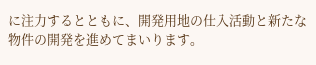に注力するとともに、開発用地の仕入活動と新たな物件の開発を進めてまいります。